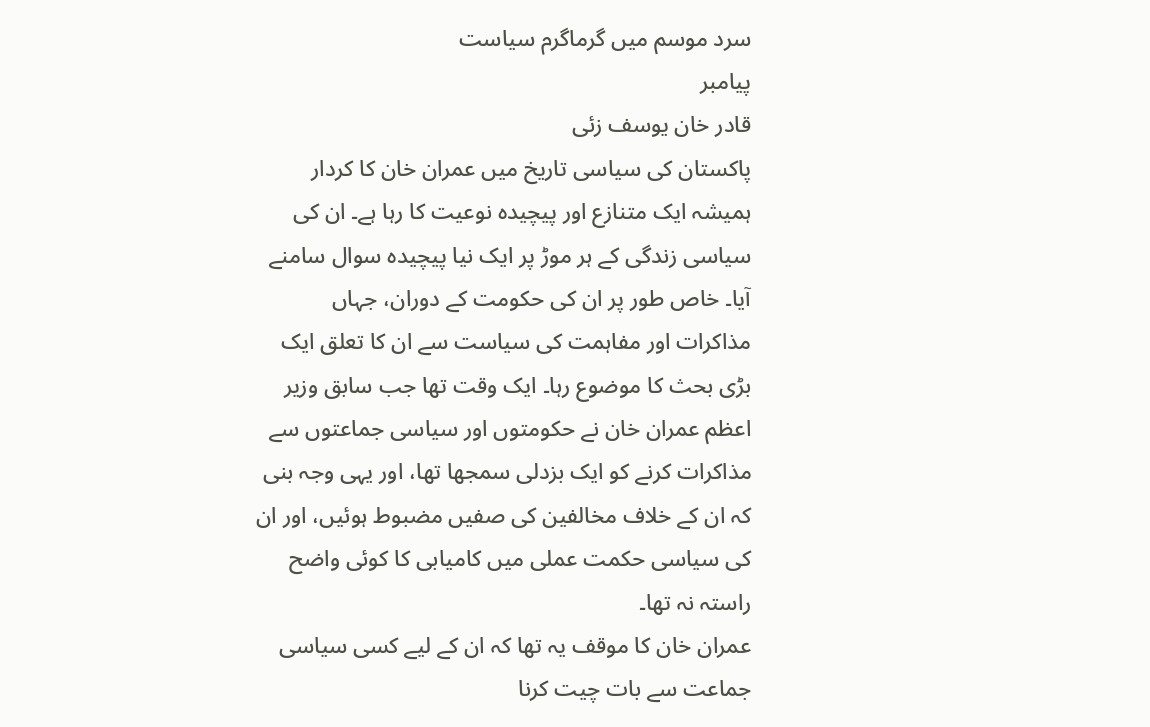سرد موسم میں گرماگرم سیاست
پیامبر
قادر خان یوسف زئی
پاکستان کی سیاسی تاریخ میں عمران خان کا کردار ہمیشہ ایک متنازع اور پیچیدہ نوعیت کا رہا ہے۔ ان کی سیاسی زندگی کے ہر موڑ پر ایک نیا پیچیدہ سوال سامنے آیا۔ خاص طور پر ان کی حکومت کے دوران، جہاں مذاکرات اور مفاہمت کی سیاست سے ان کا تعلق ایک بڑی بحث کا موضوع رہا۔ ایک وقت تھا جب سابق وزیر اعظم عمران خان نے حکومتوں اور سیاسی جماعتوں سے مذاکرات کرنے کو ایک بزدلی سمجھا تھا، اور یہی وجہ بنی کہ ان کے خلاف مخالفین کی صفیں مضبوط ہوئیں، اور ان کی سیاسی حکمت عملی میں کامیابی کا کوئی واضح راستہ نہ تھا۔
عمران خان کا موقف یہ تھا کہ ان کے لیے کسی سیاسی جماعت سے بات چیت کرنا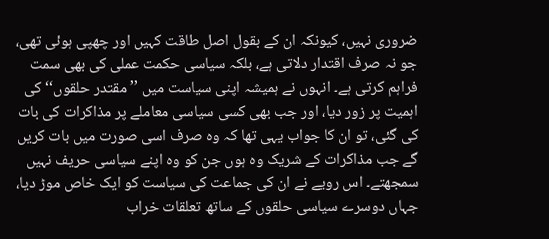ضروری نہیں، کیونکہ ان کے بقول اصل طاقت کہیں اور چھپی ہوئی تھی، جو نہ صرف اقتدار دلاتی ہے، بلکہ سیاسی حکمت عملی کی بھی سمت فراہم کرتی ہے۔ انہوں نے ہمیشہ اپنی سیاست میں ’’ مقتدر حلقوں‘‘ کی اہمیت پر زور دیا، اور جب بھی کسی سیاسی معاملے پر مذاکرات کی بات کی گئی، تو ان کا جواب یہی تھا کہ وہ صرف اسی صورت میں بات کریں گے جب مذاکرات کے شریک وہ ہوں جن کو وہ اپنے سیاسی حریف نہیں سمجھتے۔ اس رویے نے ان کی جماعت کی سیاست کو ایک خاص موڑ دیا، جہاں دوسرے سیاسی حلقوں کے ساتھ تعلقات خراب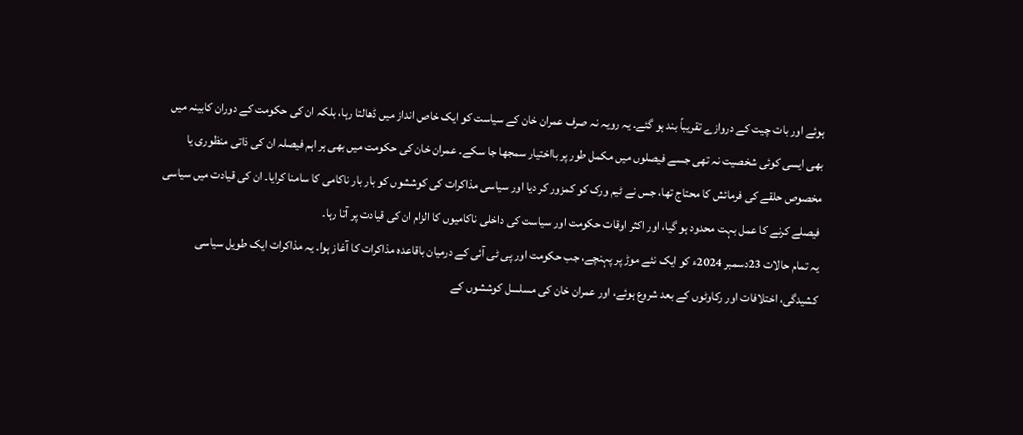ہوئے اور بات چیت کے دروازے تقریباً بند ہو گئے۔ یہ رویہ نہ صرف عمران خان کے سیاست کو ایک خاص انداز میں ڈھالتا رہا، بلکہ ان کی حکومت کے دوران کابینہ میں بھی ایسی کوئی شخصیت نہ تھی جسے فیصلوں میں مکمل طور پر بااختیار سمجھا جا سکے۔ عمران خان کی حکومت میں بھی ہر اہم فیصلہ ان کی ذاتی منظوری یا مخصوص حلقے کی فرمائش کا محتاج تھا، جس نے ٹیم ورک کو کمزور کر دیا اور سیاسی مذاکرات کی کوششوں کو بار بار ناکامی کا سامنا کرایا۔ ان کی قیادت میں سیاسی فیصلے کرنے کا عمل بہت محدود ہو گیا، اور اکثر اوقات حکومت اور سیاست کی داخلی ناکامیوں کا الزام ان کی قیادت پر آتا رہا۔
یہ تمام حالات 23دسمبر 2024ء کو ایک نئے موڑ پر پہنچے، جب حکومت اور پی ٹی آئی کے درمیان باقاعدہ مذاکرات کا آغاز ہوا۔ یہ مذاکرات ایک طویل سیاسی کشیدگی، اختلافات اور رکاوٹوں کے بعد شروع ہوئے، اور عمران خان کی مسلسل کوششوں کے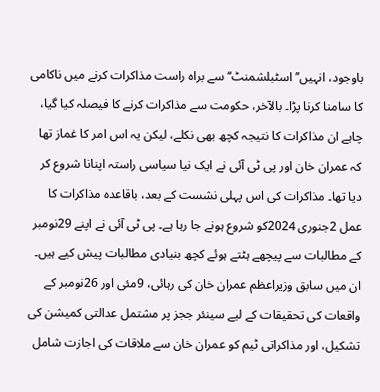باوجود، انہیں’’ اسٹبلشمنٹ‘‘ سے براہ راست مذاکرات کرنے میں ناکامی کا سامنا کرنا پڑا۔ بالآخر، حکومت سے مذاکرات کرنے کا فیصلہ کیا گیا، چاہے ان مذاکرات کا نتیجہ کچھ بھی نکلے، لیکن یہ اس امر کا غماز تھا کہ عمران خان اور پی ٹی آئی نے ایک نیا سیاسی راستہ اپنانا شروع کر دیا تھا۔ مذاکرات کی اس پہلی نشست کے بعد، باقاعدہ مذاکرات کا عمل 2جنوری 2024کو شروع ہونے جا رہا ہے۔ پی ٹی آئی نے اپنے 29نومبر کے مطالبات سے پیچھے ہٹتے ہوئے کچھ بنیادی مطالبات پیش کیے ہیں۔ ان میں سابق وزیراعظم عمران خان کی رہائی، 9مئی اور 26نومبر کے واقعات کی تحقیقات کے لیے سینئر ججز پر مشتمل عدالتی کمیشن کی تشکیل، اور مذاکراتی ٹیم کو عمران خان سے ملاقات کی اجازت شامل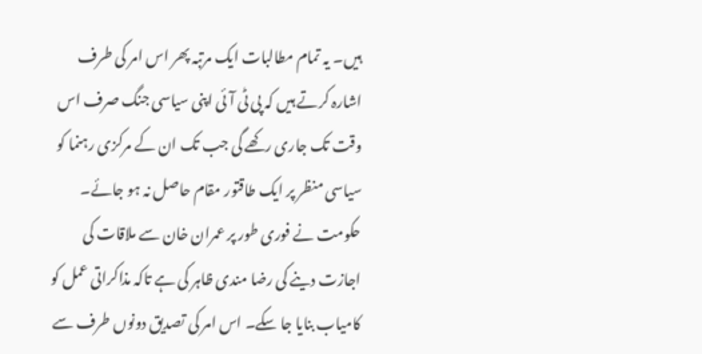ہیں۔ یہ تمام مطالبات ایک مرتبہ پھر اس امر کی طرف اشارہ کرتے ہیں کہ پی ٹی آئی اپنی سیاسی جنگ صرف اس وقت تک جاری رکھے گی جب تک ان کے مرکزی رہنما کو سیاسی منظر پر ایک طاقتور مقام حاصل نہ ہو جائے۔
حکومت نے فوری طور پر عمران خان سے ملاقات کی اجازت دینے کی رضا مندی ظاہر کی ہے تاکہ مذاکراتی عمل کو کامیاب بنایا جا سکے۔ اس امر کی تصدیق دونوں طرف سے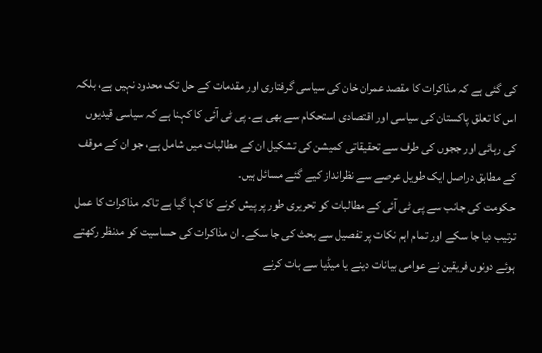کی گئی ہے کہ مذاکرات کا مقصد عمران خان کی سیاسی گرفتاری اور مقدمات کے حل تک محدود نہیں ہے، بلکہ اس کا تعلق پاکستان کی سیاسی اور اقتصادی استحکام سے بھی ہے۔ پی ٹی آئی کا کہنا ہے کہ سیاسی قیدیوں کی رہائی اور ججوں کی طرف سے تحقیقاتی کمیشن کی تشکیل ان کے مطالبات میں شامل ہے، جو ان کے موقف کے مطابق دراصل ایک طویل عرصے سے نظرانداز کیے گئے مسائل ہیں۔
حکومت کی جانب سے پی ٹی آئی کے مطالبات کو تحریری طور پر پیش کرنے کا کہا گیا ہے تاکہ مذاکرات کا عمل ترتیب دیا جا سکے اور تمام اہم نکات پر تفصیل سے بحث کی جا سکے۔ ان مذاکرات کی حساسیت کو مدنظر رکھتے ہوئے دونوں فریقین نے عوامی بیانات دینے یا میڈیا سے بات کرنے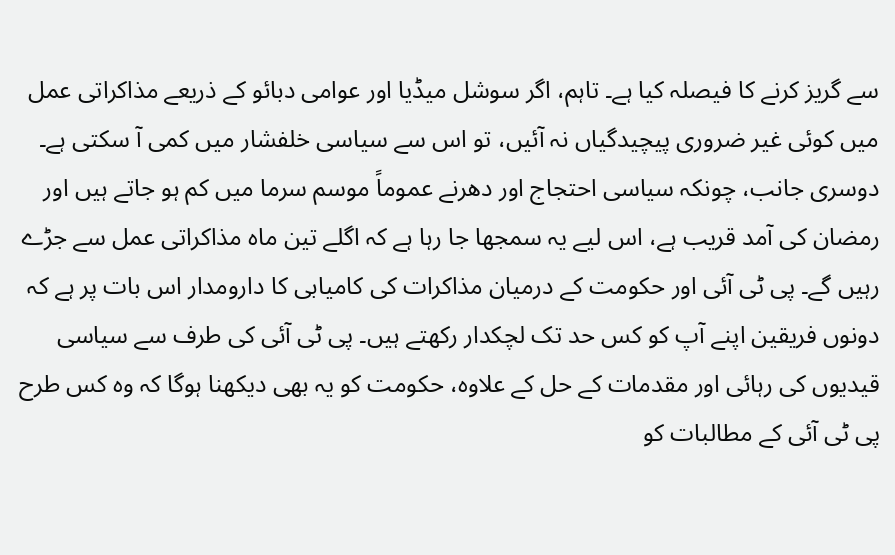سے گریز کرنے کا فیصلہ کیا ہے۔ تاہم، اگر سوشل میڈیا اور عوامی دبائو کے ذریعے مذاکراتی عمل میں کوئی غیر ضروری پیچیدگیاں نہ آئیں، تو اس سے سیاسی خلفشار میں کمی آ سکتی ہے۔
دوسری جانب، چونکہ سیاسی احتجاج اور دھرنے عموماً موسم سرما میں کم ہو جاتے ہیں اور رمضان کی آمد قریب ہے، اس لیے یہ سمجھا جا رہا ہے کہ اگلے تین ماہ مذاکراتی عمل سے جڑے رہیں گے۔ پی ٹی آئی اور حکومت کے درمیان مذاکرات کی کامیابی کا دارومدار اس بات پر ہے کہ دونوں فریقین اپنے آپ کو کس حد تک لچکدار رکھتے ہیں۔ پی ٹی آئی کی طرف سے سیاسی قیدیوں کی رہائی اور مقدمات کے حل کے علاوہ، حکومت کو یہ بھی دیکھنا ہوگا کہ وہ کس طرح پی ٹی آئی کے مطالبات کو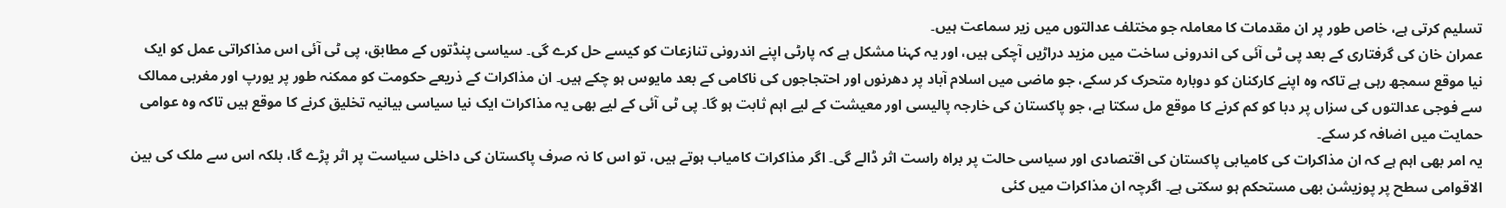تسلیم کرتی ہے، خاص طور پر ان مقدمات کا معاملہ جو مختلف عدالتوں میں زیر سماعت ہیں۔
عمران خان کی گرفتاری کے بعد پی ٹی آئی کی اندرونی ساخت میں مزید دراڑیں آچکی ہیں، اور یہ کہنا مشکل ہے کہ پارٹی اپنے اندرونی تنازعات کو کیسے حل کرے گی۔ سیاسی پنڈتوں کے مطابق، پی ٹی آئی اس مذاکراتی عمل کو ایک نیا موقع سمجھ رہی ہے تاکہ وہ اپنے کارکنان کو دوبارہ متحرک کر سکے، جو ماضی میں اسلام آباد پر دھرنوں اور احتجاجوں کی ناکامی کے بعد مایوس ہو چکے ہیں۔ ان مذاکرات کے ذریعے حکومت کو ممکنہ طور پر یورپ اور مغربی ممالک سے فوجی عدالتوں کی سزاں پر دبا کو کم کرنے کا موقع مل سکتا ہے، جو پاکستان کی خارجہ پالیسی اور معیشت کے لیے اہم ثابت ہو گا۔ پی ٹی آئی کے لیے بھی یہ مذاکرات ایک نیا سیاسی بیانیہ تخلیق کرنے کا موقع ہیں تاکہ وہ عوامی حمایت میں اضافہ کر سکے۔
یہ امر بھی اہم ہے کہ ان مذاکرات کی کامیابی پاکستان کی اقتصادی اور سیاسی حالت پر براہ راست اثر ڈالے گی۔ اگر مذاکرات کامیاب ہوتے ہیں، تو اس کا نہ صرف پاکستان کی داخلی سیاست پر اثر پڑے گا، بلکہ اس سے ملک کی بین الاقوامی سطح پر پوزیشن بھی مستحکم ہو سکتی ہے۔ اگرچہ ان مذاکرات میں کئی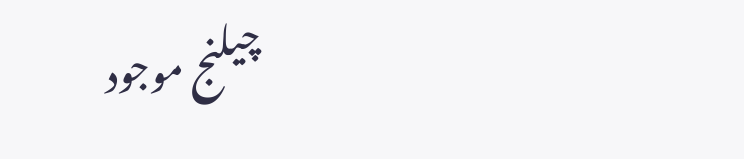چیلنج موجود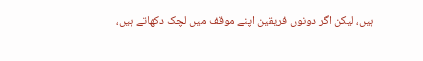ہیں، لیکن اگر دونوں فریقین اپنے موقف میں لچک دکھاتے ہیں،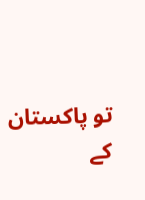تو پاکستان کے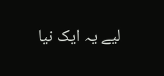لیے یہ ایک نیا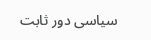سیاسی دور ثابت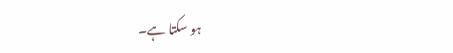ہو سکتا ہے۔